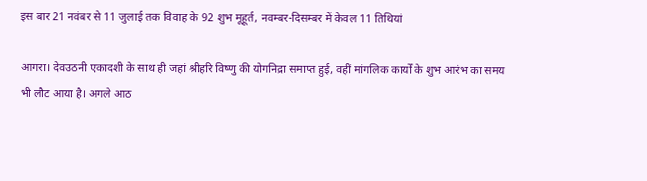इस बार 21 नवंबर से 11 जुलाई तक विवाह के 92 शुभ मूहूर्त, नवम्बर-दिसम्बर में केवल 11 तिथियां

आगरा। देवउठनी एकादशी के साथ ही जहां श्रीहरि विष्णु की योगनिद्रा समाप्त हुई, वहीं मांगलिक कार्यों के शुभ आरंभ का समय भी लौट आया है। अगले आठ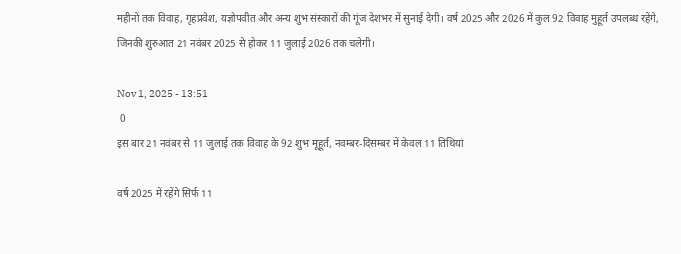महीनों तक विवाह, गृहप्रवेश, यज्ञोपवीत और अन्य शुभ संस्कारों की गूंज देशभर में सुनाई देगी। वर्ष 2025 और 2026 में कुल 92 विवाह मुहूर्त उपलब्ध रहेंगे, जिनकी शुरुआत 21 नवंबर 2025 से होकर 11 जुलाई 2026 तक चलेगी।

Nov 1, 2025 - 13:51
 0
इस बार 21 नवंबर से 11 जुलाई तक विवाह के 92 शुभ मूहूर्त, नवम्बर-दिसम्बर में केवल 11 तिथियां

वर्ष 2025 में रहेंगे सिर्फ 11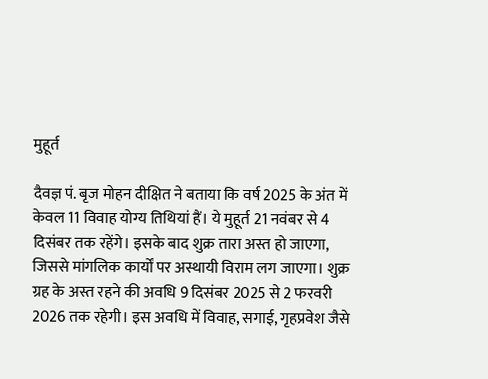मुहूर्त

दैवज्ञ पं. बृज मोहन दीक्षित ने बताया कि वर्ष 2025 के अंत में केवल 11 विवाह योग्य तिथियां हैं। ये मुहूर्त 21 नवंबर से 4 दिसंबर तक रहेंगे। इसके बाद शुक्र तारा अस्त हो जाएगा, जिससे मांगलिक कार्यों पर अस्थायी विराम लग जाएगा। शुक्र ग्रह के अस्त रहने की अवधि 9 दिसंबर 2025 से 2 फरवरी 2026 तक रहेगी। इस अवधि में विवाह, सगाई, गृहप्रवेश जैसे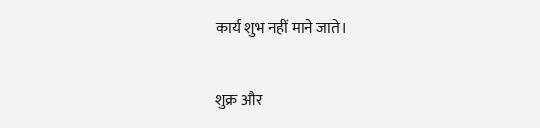कार्य शुभ नहीं माने जाते।

शुक्र और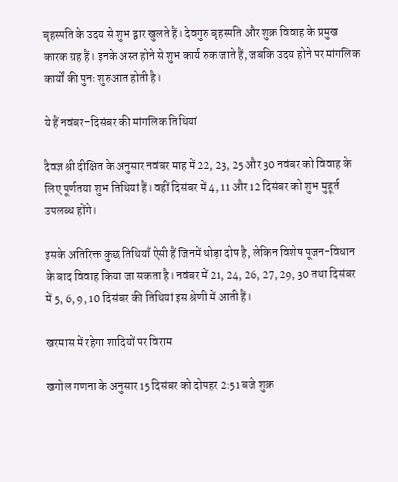बृहस्पति के उदय से शुभ द्वार खुलते हैं। देवगुरु बृहस्पति और शुक्र विवाह के प्रमुख कारक ग्रह हैं। इनके अस्त होने से शुभ कार्य रुक जाते हैं, जबकि उदय होने पर मांगलिक कार्यों की पुनः शुरुआत होती है।

ये हैं नवंबर–दिसंबर की मांगलिक तिथियां

दैवज्ञ श्री दीक्षित के अनुसार नवंबर माह में 22, 23, 25 और 30 नवंबर को विवाह के लिए पूर्णतया शुभ तिथियां हैं। वहीं दिसंबर में 4, 11 और 12 दिसंबर को शुभ मुहूर्त उपलब्ध होंगे।

इसके अतिरिक्त कुछ तिथियाँ ऐसी हैं जिनमें थोड़ा दोष है, लेकिन विशेष पूजन-विधान के बाद विवाह किया जा सकता है। नवंबर में 21, 24, 26, 27, 29, 30 तथा दिसंबर में 5, 6, 9, 10 दिसंबर की तिथियां इस श्रेणी में आती हैं।

खरमास में रहेगा शादियों पर विराम

खगोल गणना के अनुसार 15 दिसंबर को दोपहर 2:51 बजे शुक्र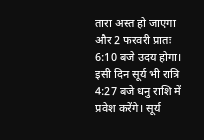तारा अस्त हो जाएगा और 2 फरवरी प्रातः 6:10 बजे उदय होगा। इसी दिन सूर्य भी रात्रि 4:27 बजे धनु राशि में प्रवेश करेंगे। सूर्य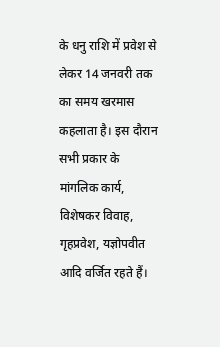के धनु राशि में प्रवेश से लेकर 14 जनवरी तक का समय खरमास कहलाता है। इस दौरान सभी प्रकार के मांगलिक कार्य, विशेषकर विवाह, गृहप्रवेश, यज्ञोपवीत आदि वर्जित रहते हैं।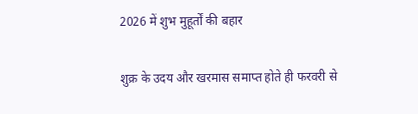2026 में शुभ मुहूर्तों की बहार

शुक्र के उदय और खरमास समाप्त होते ही फरवरी से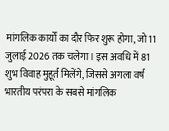मांगलिक कार्यों का दौर फिर शुरू होगा, जो 11 जुलाई 2026 तक चलेगा। इस अवधि में 81 शुभ विवाह मुहूर्त मिलेंगे, जिससे अगला वर्ष भारतीय परंपरा के सबसे मांगलिक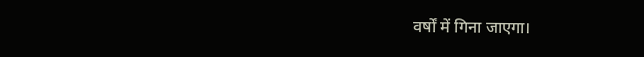वर्षों में गिना जाएगा।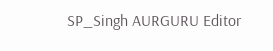SP_Singh AURGURU Editor